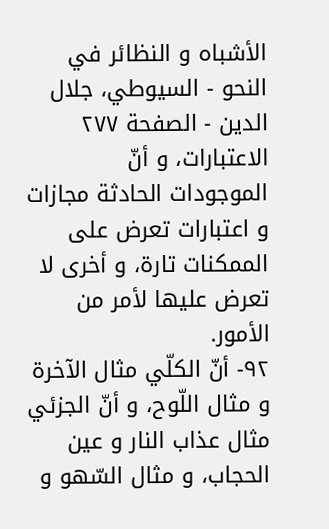الأشباه و النظائر في النحو - السيوطي، جلال الدين - الصفحة ٢٧٧
الاعتبارات، و أنّ الموجودات الحادثة مجازات و اعتبارات تعرض على الممكنات تارة، و أخرى لا تعرض عليها لأمر من الأمور.
٩٢- أنّ الكلّي مثال الآخرة و مثال اللّوح، و أنّ الجزئي مثال عذاب النار و عين الحجاب، و مثال السّهو و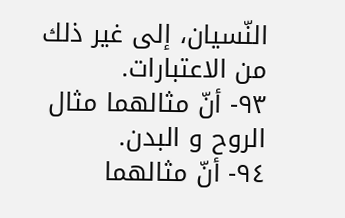النّسيان، إلى غير ذلك من الاعتبارات.
٩٣- أنّ مثالهما مثال الروح و البدن.
٩٤- أنّ مثالهما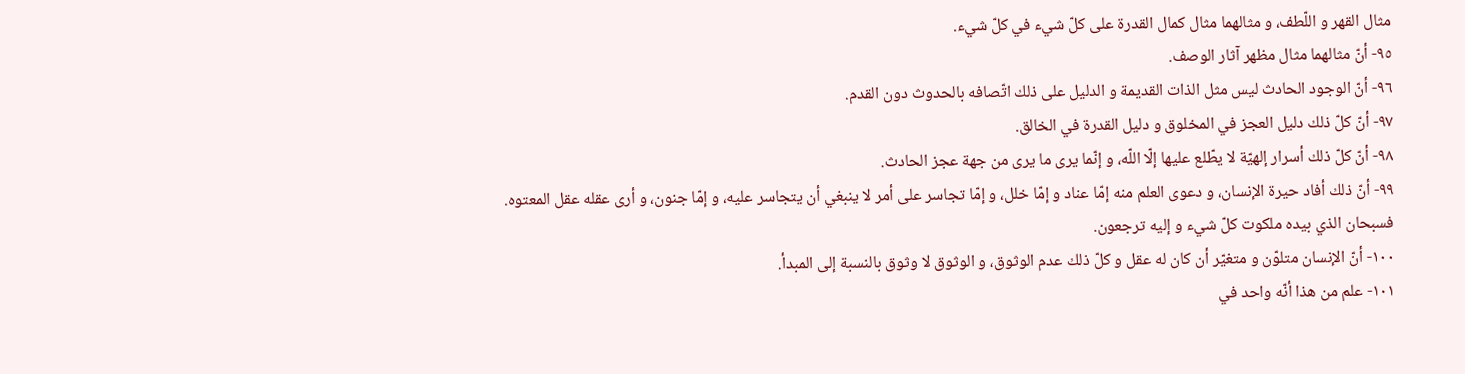مثال القهر و اللّطف، و مثالهما مثال كمال القدرة على كلّ شيء في كلّ شيء.
٩٥- أنّ مثالهما مثال مظهر آثار الوصف.
٩٦- أنّ الوجود الحادث ليس مثل الذات القديمة و الدليل على ذلك اتّصافه بالحدوث دون القدم.
٩٧- أنّ كلّ ذلك دليل العجز في المخلوق و دليل القدرة في الخالق.
٩٨- أنّ كلّ ذلك أسرار إلهيّة لا يطّلع عليها إلّا اللّه، و إنّما يرى ما يرى من جهة عجز الحادث.
٩٩- أنّ ذلك أفاد حيرة الإنسان، و دعوى العلم منه إمّا عناد و إمّا خلل، و إمّا تجاسر على أمر لا ينبغي أن يتجاسر عليه، و إمّا جنون، و أرى عقله عقل المعتوه.
فسبحان الذي بيده ملكوت كلّ شيء و إليه ترجعون.
١٠٠- أنّ الإنسان متلوّن و متغيّر أن كان له عقل و كلّ ذلك عدم الوثوق، و الوثوق لا وثوق بالنسبة إلى المبدأ.
١٠١- علم من هذا أنّه واحد في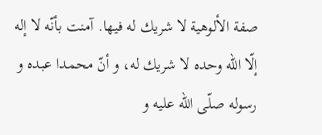صفة الألوهية لا شريك له فيها. آمنت بأنّه لا إله إلّا اللّه وحده لا شريك له، و أنّ محمدا عبده و رسوله صلّى اللّه عليه و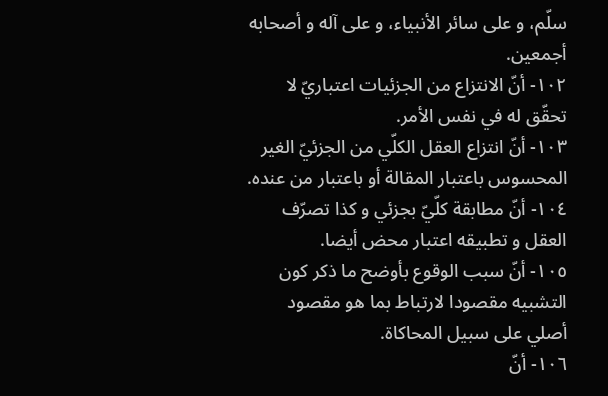سلّم، و على سائر الأنبياء، و على آله و أصحابه أجمعين.
١٠٢- أنّ الانتزاع من الجزئيات اعتباريّ لا تحقّق له في نفس الأمر.
١٠٣- أنّ انتزاع العقل الكلّي من الجزئيّ الغير المحسوس باعتبار المقالة أو باعتبار من عنده.
١٠٤- أنّ مطابقة كلّيّ بجزئي و كذا تصرّف العقل و تطبيقه اعتبار محض أيضا.
١٠٥- أنّ سبب الوقوع بأوضح ما ذكر كون التشبيه مقصودا لارتباط بما هو مقصود أصلي على سبيل المحاكاة.
١٠٦- أنّ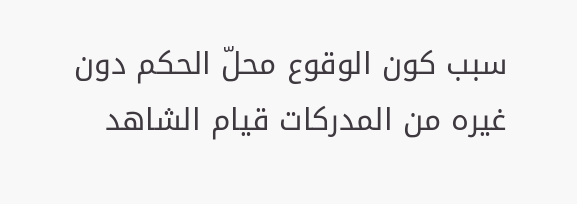سبب كون الوقوع محلّ الحكم دون غيره من المدركات قيام الشاهد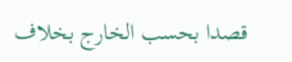قصدا بحسب الخارج بخلاف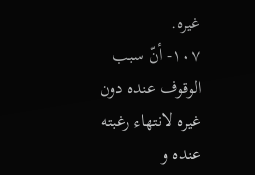غيره.
١٠٧- أنّ سبب الوقوف عنده دون غيره لانتهاء رغبته عنده و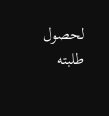لحصول طلبته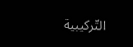التّركيبية